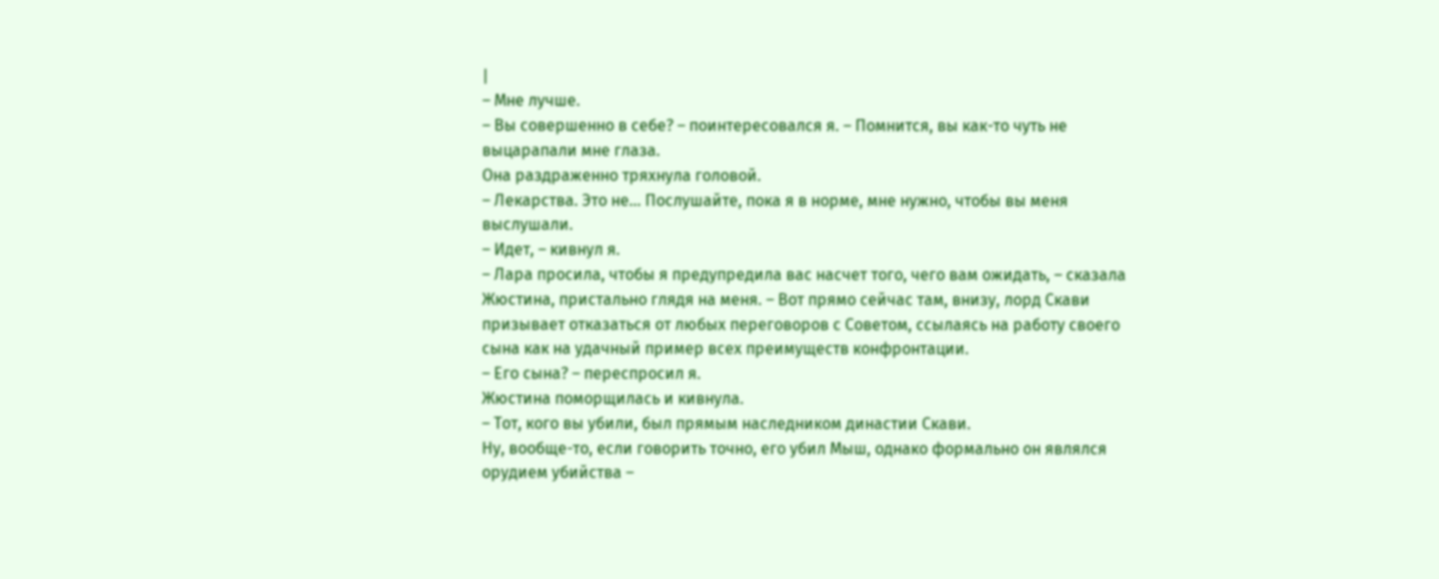|
– Мне лучше.
– Вы совершенно в себе? – поинтересовался я. – Помнится, вы как-то чуть не выцарапали мне глаза.
Она раздраженно тряхнула головой.
– Лекарства. Это не… Послушайте, пока я в норме, мне нужно, чтобы вы меня выслушали.
– Идет, – кивнул я.
– Лара просила, чтобы я предупредила вас насчет того, чего вам ожидать, – сказала Жюстина, пристально глядя на меня. – Вот прямо сейчас там, внизу, лорд Скави призывает отказаться от любых переговоров с Советом, ссылаясь на работу своего сына как на удачный пример всех преимуществ конфронтации.
– Его сына? – переспросил я.
Жюстина поморщилась и кивнула.
– Тот, кого вы убили, был прямым наследником династии Скави.
Ну, вообще-то, если говорить точно, его убил Мыш, однако формально он являлся орудием убийства –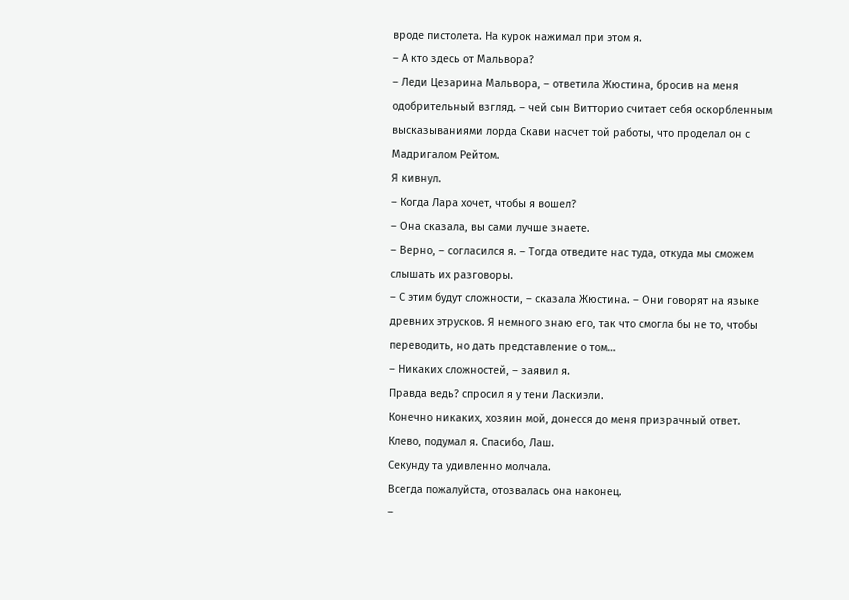вроде пистолета. На курок нажимал при этом я.
– А кто здесь от Мальвора?
– Леди Цезарина Мальвора, – ответила Жюстина, бросив на меня одобрительный взгляд. – чей сын Витторио считает себя оскорбленным высказываниями лорда Скави насчет той работы, что проделал он с Мадригалом Рейтом.
Я кивнул.
– Когда Лара хочет, чтобы я вошел?
– Она сказала, вы сами лучше знаете.
– Верно, – согласился я. – Тогда отведите нас туда, откуда мы сможем слышать их разговоры.
– С этим будут сложности, – сказала Жюстина. – Они говорят на языке древних этрусков. Я немного знаю его, так что смогла бы не то, чтобы переводить, но дать представление о том…
– Никаких сложностей, – заявил я.
Правда ведь? спросил я у тени Ласкиэли.
Конечно никаких, хозяин мой, донесся до меня призрачный ответ.
Клево, подумал я. Спасибо, Лаш.
Секунду та удивленно молчала.
Всегда пожалуйста, отозвалась она наконец.
–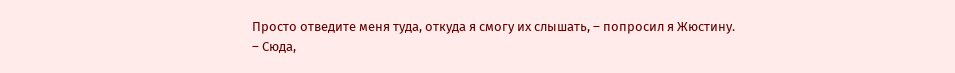Просто отведите меня туда, откуда я смогу их слышать, – попросил я Жюстину.
– Сюда,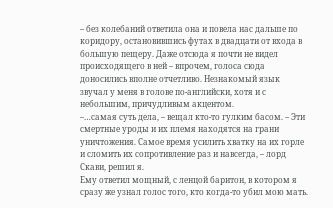– без колебаний ответила она и повела нас дальше по коридору, остановившись футах в двадцати от входа в большую пещеру. Даже отсюда я почти не видел происходящего в ней – впрочем, голоса сюда доносились вполне отчетливо. Незнакомый язык звучал у меня в голове по-английски, хотя и с небольшим, причудливым акцентом.
–…самая суть дела, – вещал кто-то гулким басом. – Эти смертные уроды и их племя находятся на грани уничтожения. Самое время усилить хватку на их горле и сломить их сопротивление раз и навсегда, – лорд Скави, решил я.
Ему ответил мощный, с ленцой баритон, в котором я сразу же узнал голос того, кто когда-то убил мою мать.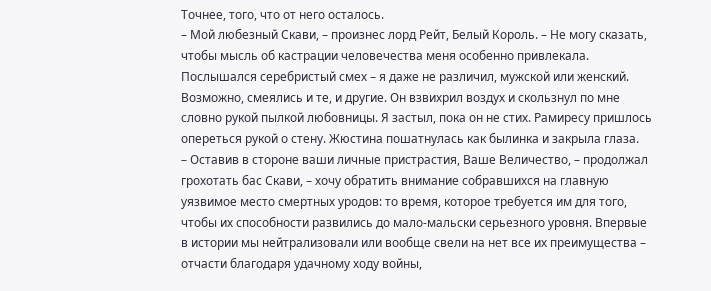Точнее, того, что от него осталось.
– Мой любезный Скави, – произнес лорд Рейт, Белый Король. – Не могу сказать, чтобы мысль об кастрации человечества меня особенно привлекала.
Послышался серебристый смех – я даже не различил, мужской или женский. Возможно, смеялись и те, и другие. Он взвихрил воздух и скользнул по мне словно рукой пылкой любовницы. Я застыл, пока он не стих. Рамиресу пришлось опереться рукой о стену. Жюстина пошатнулась как былинка и закрыла глаза.
– Оставив в стороне ваши личные пристрастия, Ваше Величество, – продолжал грохотать бас Скави, – хочу обратить внимание собравшихся на главную уязвимое место смертных уродов: то время, которое требуется им для того, чтобы их способности развились до мало-мальски серьезного уровня. Впервые в истории мы нейтрализовали или вообще свели на нет все их преимущества – отчасти благодаря удачному ходу войны,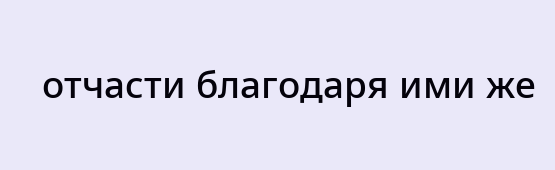отчасти благодаря ими же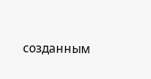созданным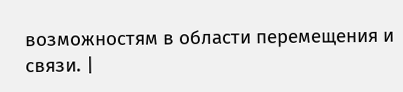возможностям в области перемещения и связи. |